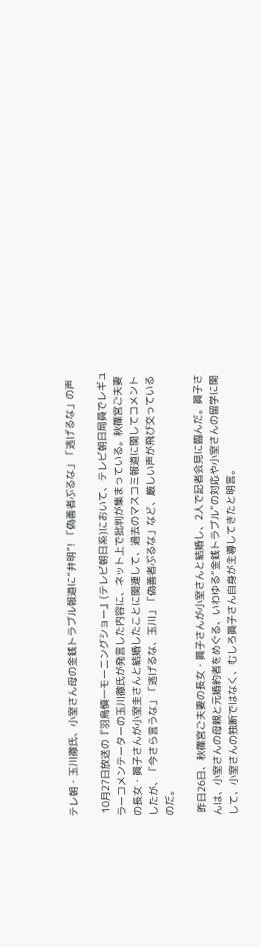テレ朝・玉川徹氏、小室さん母の金銭トラブル報道に“弁明”! 「偽善者ぶるな」「逃げるな」の声

 10月27日放送の『羽鳥慎一モーニングショー』(テレビ朝日系)において、テレビ朝日局員でレギュラーコメンテーターの玉川徹氏が発言した内容に、ネット上で批判が集まっている。秋篠宮ご夫妻の長女・眞子さんが小室圭さんと結婚したことに関連して、過去のマスコミ報道に関してコメントしたが、「今さら言うな」「逃げるな、玉川」「偽善者ぶるな」など、厳しい声が飛び交っているのだ。

 昨日26日、秋篠宮ご夫妻の長女・眞子さんが小室さんと結婚し、2人で記者会見に臨んだ。眞子さんは、小室さんの母親と元婚約者をめぐる、いわゆる“金銭トラブル”の対応や小室さんの留学に関して、小室さんの独断ではなく、むしろ眞子さん自身が主導してきたと明言。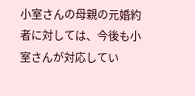小室さんの母親の元婚約者に対しては、今後も小室さんが対応してい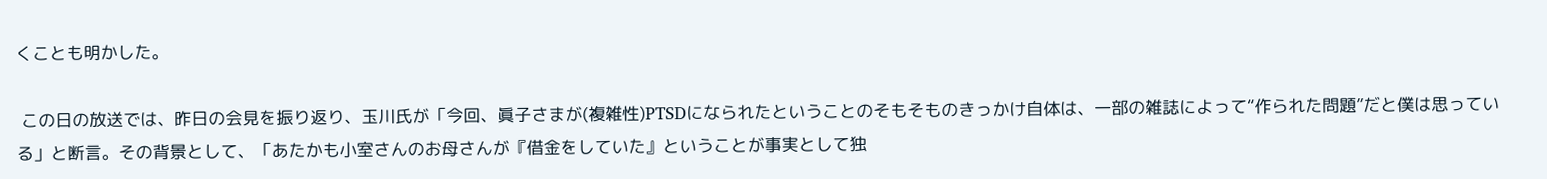くことも明かした。

 この日の放送では、昨日の会見を振り返り、玉川氏が「今回、眞子さまが(複雑性)PTSDになられたということのそもそものきっかけ自体は、一部の雑誌によって“作られた問題”だと僕は思っている」と断言。その背景として、「あたかも小室さんのお母さんが『借金をしていた』ということが事実として独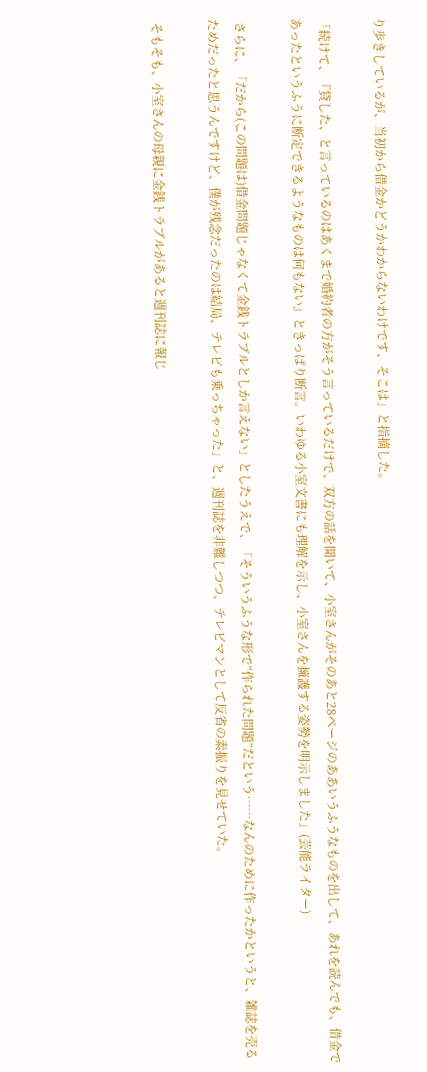り歩きしているが、当初から借金かどうかわからないわけです、そこは」と指摘した。

「続けて、『貸した、と言っているのはあくまで婚約者の方がそう言っているだけで、双方の話を聞いて、小室さんがそのあと28ページのああいうふうなものを出して、あれを読んでも、借金であったというふうに断定できるようなものは何もない』ときっぱり断言。いわゆる小室文書にも理解を示し、小室さんを擁護する姿勢を明示しました」(芸能ライター)

 さらに、「だから(この問題は)借金問題じゃなくて金銭トラブルとしか言えない」としたうえで、「そういうふうな形で“作られた問題”だという……なんのために作ったかというと、雑誌を売るためだったと思うんですけど、僕が残念だったのは結局、テレビも乗っちゃった」と、週刊誌を非難しつつ、テレビマンとして反省の素振りを見せていた。

 そもそも、小室さんの母親に金銭トラブルがあると週刊誌に報じ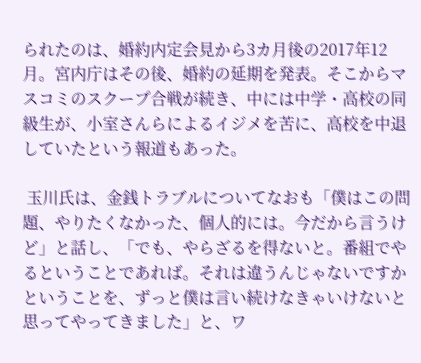られたのは、婚約内定会見から3カ月後の2017年12月。宮内庁はその後、婚約の延期を発表。そこからマスコミのスクープ合戦が続き、中には中学・高校の同級生が、小室さんらによるイジメを苦に、高校を中退していたという報道もあった。

 玉川氏は、金銭トラブルについてなおも「僕はこの問題、やりたくなかった、個人的には。今だから言うけど」と話し、「でも、やらざるを得ないと。番組でやるということであれば。それは違うんじゃないですかということを、ずっと僕は言い続けなきゃいけないと思ってやってきました」と、ワ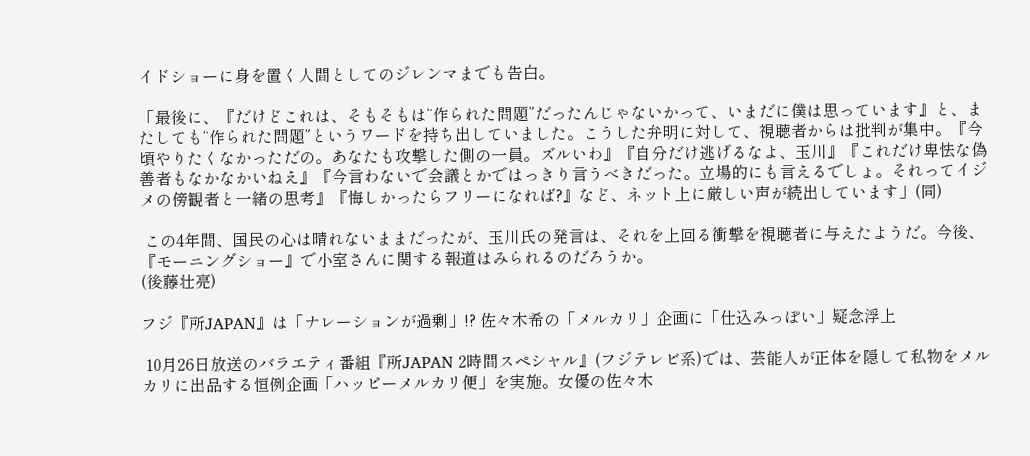イドショーに身を置く人間としてのジレンマまでも告白。

「最後に、『だけどこれは、そもそもは“作られた問題”だったんじゃないかって、いまだに僕は思っています』と、またしても“作られた問題”というワードを持ち出していました。こうした弁明に対して、視聴者からは批判が集中。『今頃やりたくなかっただの。あなたも攻撃した側の一員。ズルいわ』『自分だけ逃げるなよ、玉川』『これだけ卑怯な偽善者もなかなかいねえ』『今言わないで会議とかではっきり言うべきだった。立場的にも言えるでしょ。それってイジメの傍観者と一緒の思考』『悔しかったらフリーになれば?』など、ネット上に厳しい声が続出しています」(同)

 この4年間、国民の心は晴れないままだったが、玉川氏の発言は、それを上回る衝撃を視聴者に与えたようだ。今後、『モーニングショー』で小室さんに関する報道はみられるのだろうか。
(後藤壮亮)

フジ『所JAPAN』は「ナレーションが過剰」!? 佐々木希の「メルカリ」企画に「仕込みっぽい」疑念浮上

 10月26日放送のバラエティ番組『所JAPAN 2時間スペシャル』(フジテレビ系)では、芸能人が正体を隠して私物をメルカリに出品する恒例企画「ハッピーメルカリ便」を実施。女優の佐々木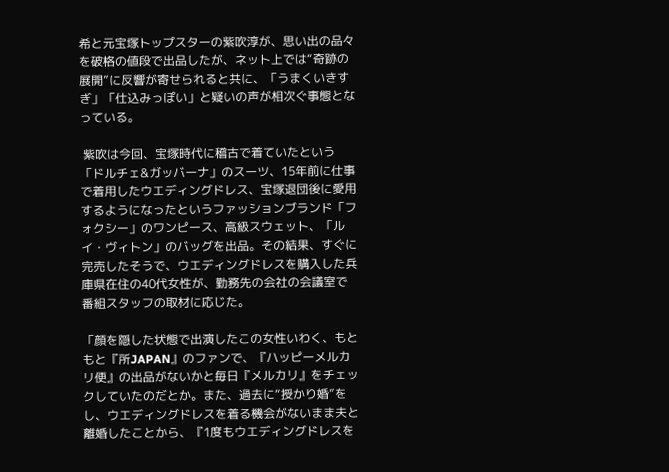希と元宝塚トップスターの紫吹淳が、思い出の品々を破格の値段で出品したが、ネット上では“奇跡の展開”に反響が寄せられると共に、「うまくいきすぎ」「仕込みっぽい」と疑いの声が相次ぐ事態となっている。

 紫吹は今回、宝塚時代に稽古で着ていたという「ドルチェ&ガッバーナ」のスーツ、15年前に仕事で着用したウエディングドレス、宝塚退団後に愛用するようになったというファッションブランド「フォクシー」のワンピース、高級スウェット、「ルイ・ヴィトン」のバッグを出品。その結果、すぐに完売したそうで、ウエディングドレスを購入した兵庫県在住の40代女性が、勤務先の会社の会議室で番組スタッフの取材に応じた。

「顔を隠した状態で出演したこの女性いわく、もともと『所JAPAN』のファンで、『ハッピーメルカリ便』の出品がないかと毎日『メルカリ』をチェックしていたのだとか。また、過去に“授かり婚”をし、ウエディングドレスを着る機会がないまま夫と離婚したことから、『1度もウエディングドレスを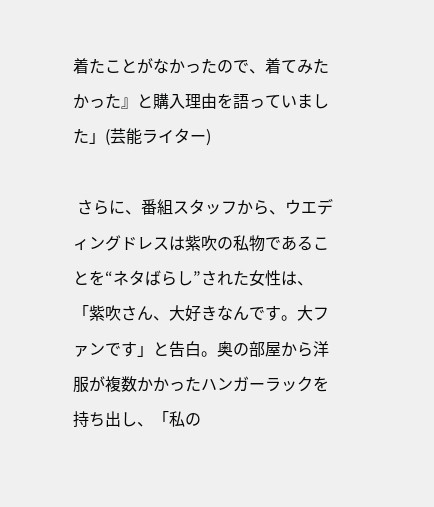着たことがなかったので、着てみたかった』と購入理由を語っていました」(芸能ライター)

 さらに、番組スタッフから、ウエディングドレスは紫吹の私物であることを“ネタばらし”された女性は、「紫吹さん、大好きなんです。大ファンです」と告白。奥の部屋から洋服が複数かかったハンガーラックを持ち出し、「私の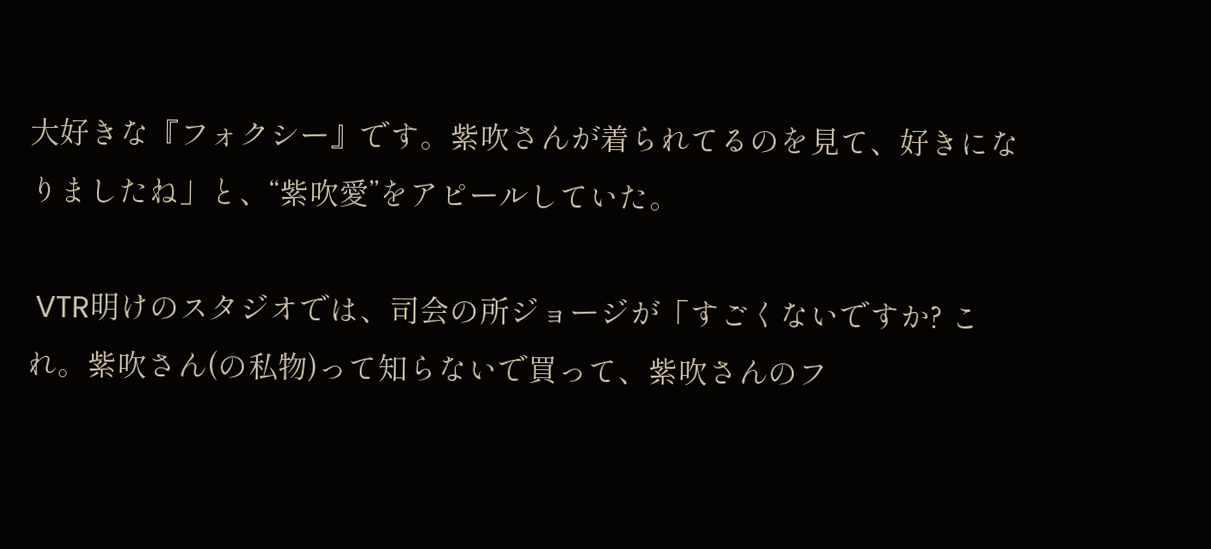大好きな『フォクシー』です。紫吹さんが着られてるのを見て、好きになりましたね」と、“紫吹愛”をアピールしていた。

 VTR明けのスタジオでは、司会の所ジョージが「すごくないですか? これ。紫吹さん(の私物)って知らないで買って、紫吹さんのフ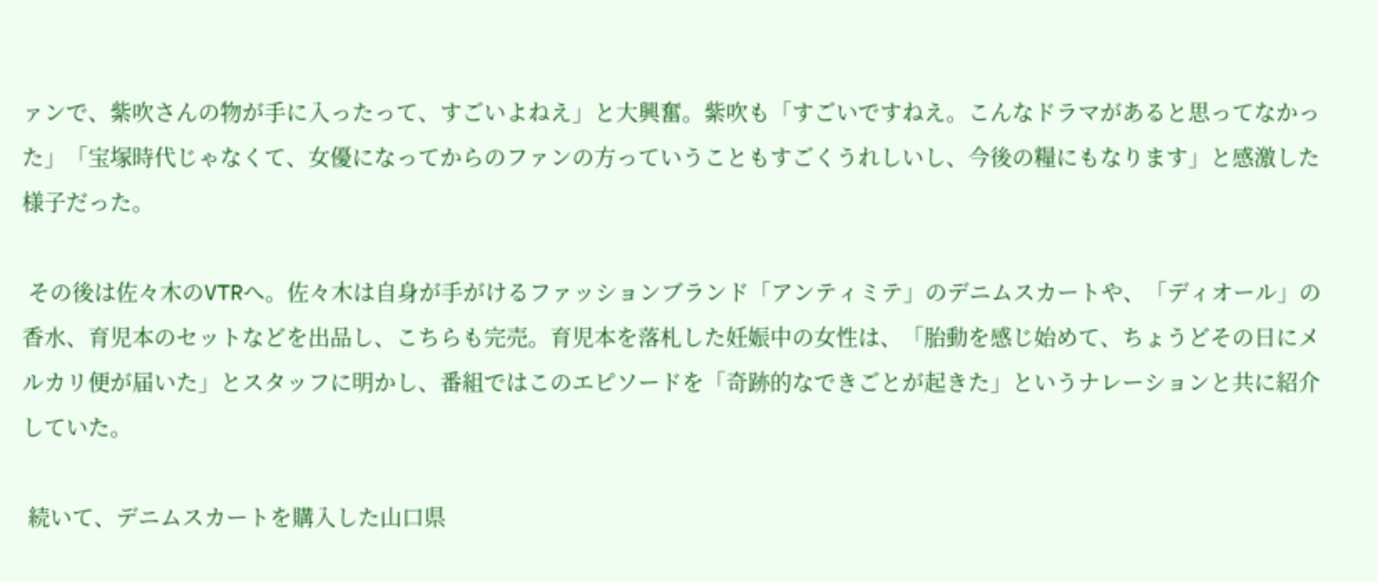ァンで、紫吹さんの物が手に入ったって、すごいよねえ」と大興奮。紫吹も「すごいですねえ。こんなドラマがあると思ってなかった」「宝塚時代じゃなくて、女優になってからのファンの方っていうこともすごくうれしいし、今後の糧にもなります」と感激した様子だった。

 その後は佐々木のVTRへ。佐々木は自身が手がけるファッションブランド「アンティミテ」のデニムスカートや、「ディオール」の香水、育児本のセットなどを出品し、こちらも完売。育児本を落札した妊娠中の女性は、「胎動を感じ始めて、ちょうどその日にメルカリ便が届いた」とスタッフに明かし、番組ではこのエピソードを「奇跡的なできごとが起きた」というナレーションと共に紹介していた。

 続いて、デニムスカートを購入した山口県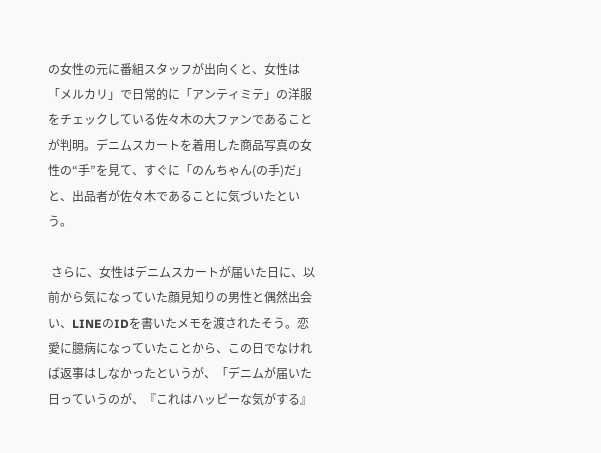の女性の元に番組スタッフが出向くと、女性は「メルカリ」で日常的に「アンティミテ」の洋服をチェックしている佐々木の大ファンであることが判明。デニムスカートを着用した商品写真の女性の“手”を見て、すぐに「のんちゃん(の手)だ」と、出品者が佐々木であることに気づいたという。

 さらに、女性はデニムスカートが届いた日に、以前から気になっていた顔見知りの男性と偶然出会い、LINEのIDを書いたメモを渡されたそう。恋愛に臆病になっていたことから、この日でなければ返事はしなかったというが、「デニムが届いた日っていうのが、『これはハッピーな気がする』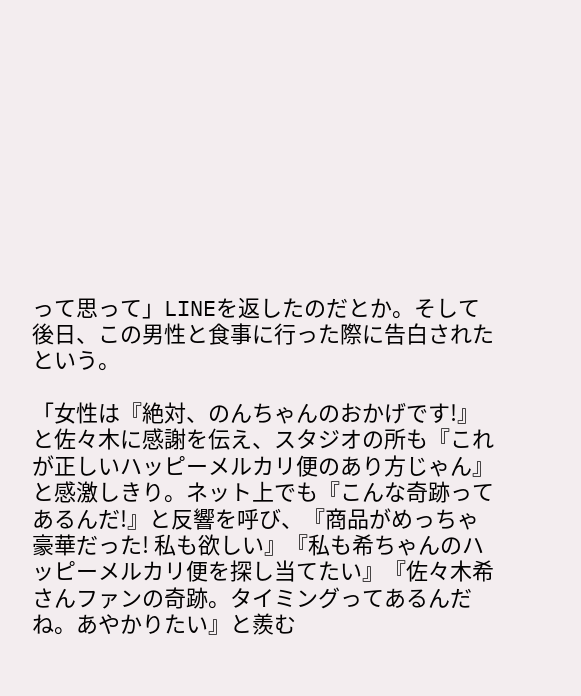って思って」LINEを返したのだとか。そして後日、この男性と食事に行った際に告白されたという。

「女性は『絶対、のんちゃんのおかげです!』と佐々木に感謝を伝え、スタジオの所も『これが正しいハッピーメルカリ便のあり方じゃん』と感激しきり。ネット上でも『こんな奇跡ってあるんだ!』と反響を呼び、『商品がめっちゃ豪華だった! 私も欲しい』『私も希ちゃんのハッピーメルカリ便を探し当てたい』『佐々木希さんファンの奇跡。タイミングってあるんだね。あやかりたい』と羨む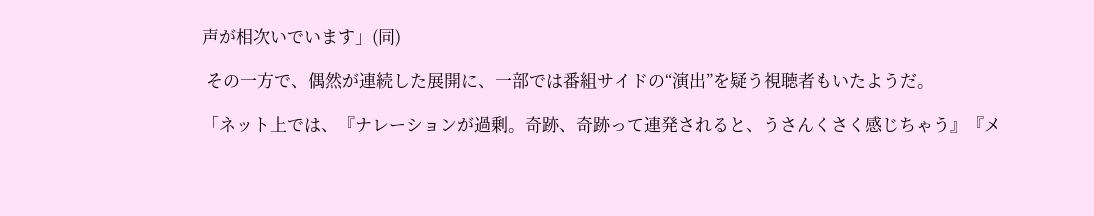声が相次いでいます」(同)

 その一方で、偶然が連続した展開に、一部では番組サイドの“演出”を疑う視聴者もいたようだ。

「ネット上では、『ナレーションが過剰。奇跡、奇跡って連発されると、うさんくさく感じちゃう』『メ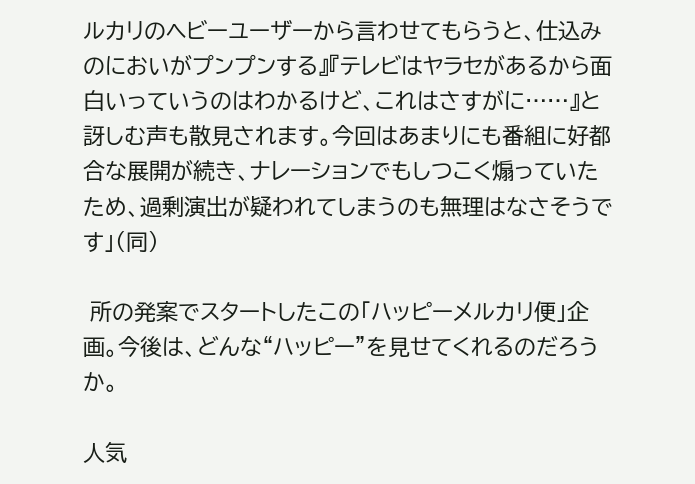ルカリのヘビーユーザーから言わせてもらうと、仕込みのにおいがプンプンする』『テレビはヤラセがあるから面白いっていうのはわかるけど、これはさすがに……』と訝しむ声も散見されます。今回はあまりにも番組に好都合な展開が続き、ナレーションでもしつこく煽っていたため、過剰演出が疑われてしまうのも無理はなさそうです」(同)

 所の発案でスタートしたこの「ハッピーメルカリ便」企画。今後は、どんな“ハッピー”を見せてくれるのだろうか。

人気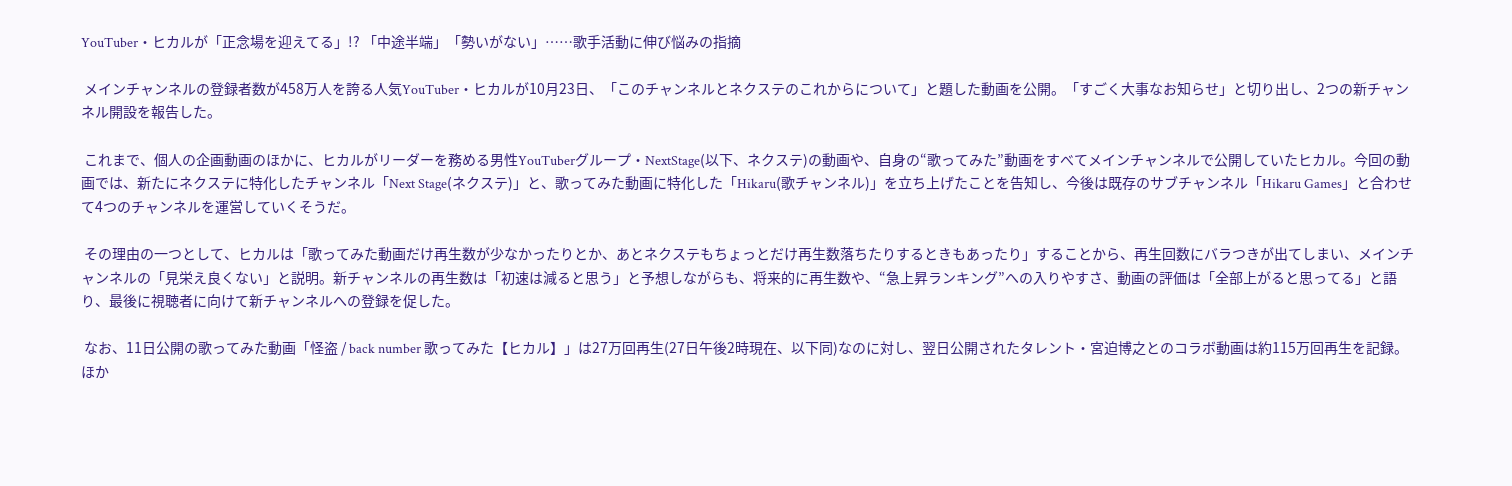YouTuber・ヒカルが「正念場を迎えてる」!? 「中途半端」「勢いがない」……歌手活動に伸び悩みの指摘

 メインチャンネルの登録者数が458万人を誇る人気YouTuber・ヒカルが10月23日、「このチャンネルとネクステのこれからについて」と題した動画を公開。「すごく大事なお知らせ」と切り出し、2つの新チャンネル開設を報告した。

 これまで、個人の企画動画のほかに、ヒカルがリーダーを務める男性YouTuberグループ・NextStage(以下、ネクステ)の動画や、自身の“歌ってみた”動画をすべてメインチャンネルで公開していたヒカル。今回の動画では、新たにネクステに特化したチャンネル「Next Stage(ネクステ)」と、歌ってみた動画に特化した「Hikaru(歌チャンネル)」を立ち上げたことを告知し、今後は既存のサブチャンネル「Hikaru Games」と合わせて4つのチャンネルを運営していくそうだ。

 その理由の一つとして、ヒカルは「歌ってみた動画だけ再生数が少なかったりとか、あとネクステもちょっとだけ再生数落ちたりするときもあったり」することから、再生回数にバラつきが出てしまい、メインチャンネルの「見栄え良くない」と説明。新チャンネルの再生数は「初速は減ると思う」と予想しながらも、将来的に再生数や、“急上昇ランキング”への入りやすさ、動画の評価は「全部上がると思ってる」と語り、最後に視聴者に向けて新チャンネルへの登録を促した。

 なお、11日公開の歌ってみた動画「怪盗 / back number 歌ってみた【ヒカル】」は27万回再生(27日午後2時現在、以下同)なのに対し、翌日公開されたタレント・宮迫博之とのコラボ動画は約115万回再生を記録。ほか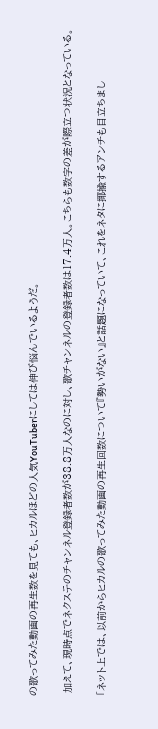の歌ってみた動画の再生数を見ても、ヒカルほどの人気YouTuberにしては伸び悩んでいるようだ。

 加えて、現時点でネクステのチャンネル登録者数が38.8万人なのに対し、歌チャンネルの登録者数は17.4万人。こちらも数字の差が際立つ状況となっている。

「ネット上では、以前からヒカルの歌ってみた動画の再生回数について『勢いがない』と話題になっていて、これをネタに揶揄するアンチも目立ちまし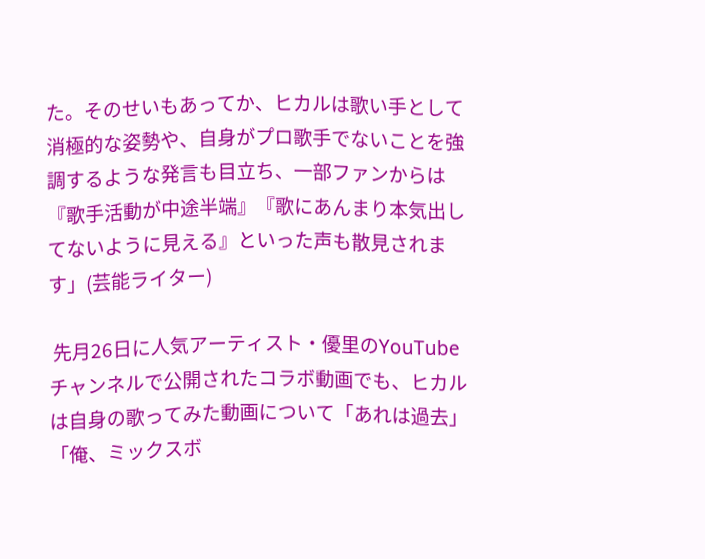た。そのせいもあってか、ヒカルは歌い手として消極的な姿勢や、自身がプロ歌手でないことを強調するような発言も目立ち、一部ファンからは『歌手活動が中途半端』『歌にあんまり本気出してないように見える』といった声も散見されます」(芸能ライター)

 先月26日に人気アーティスト・優里のYouTubeチャンネルで公開されたコラボ動画でも、ヒカルは自身の歌ってみた動画について「あれは過去」「俺、ミックスボ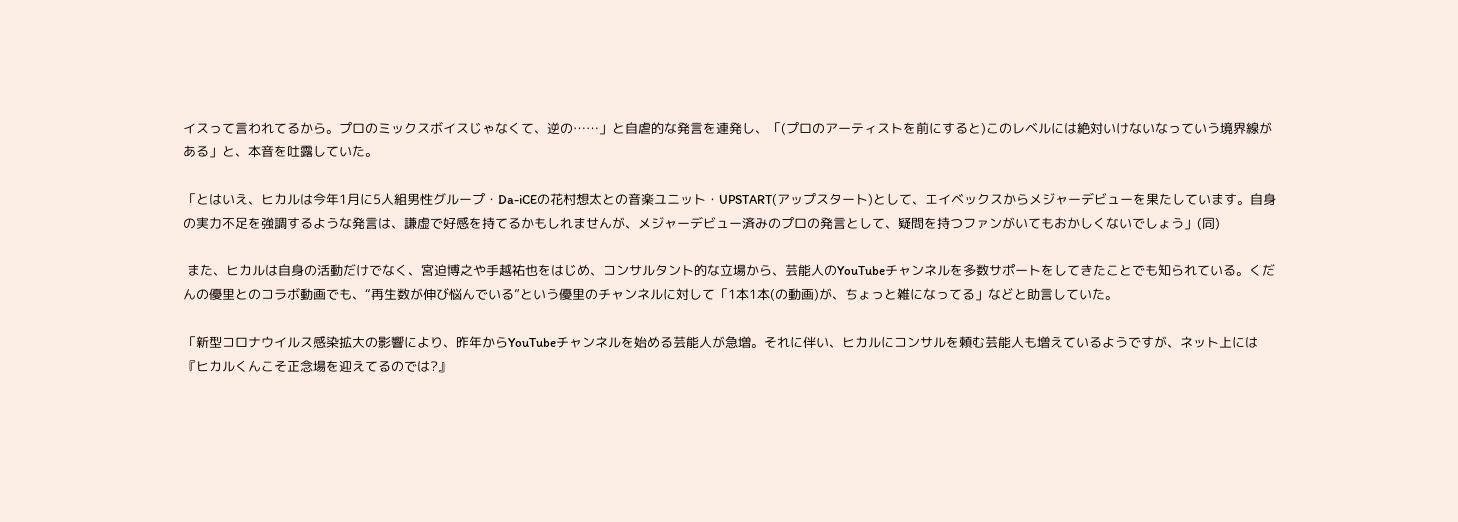イスって言われてるから。プロのミックスボイスじゃなくて、逆の……」と自虐的な発言を連発し、「(プロのアーティストを前にすると)このレベルには絶対いけないなっていう境界線がある」と、本音を吐露していた。

「とはいえ、ヒカルは今年1月に5人組男性グループ・Da-iCEの花村想太との音楽ユニット・UPSTART(アップスタート)として、エイベックスからメジャーデビューを果たしています。自身の実力不足を強調するような発言は、謙虚で好感を持てるかもしれませんが、メジャーデビュー済みのプロの発言として、疑問を持つファンがいてもおかしくないでしょう」(同)

 また、ヒカルは自身の活動だけでなく、宮迫博之や手越祐也をはじめ、コンサルタント的な立場から、芸能人のYouTubeチャンネルを多数サポートをしてきたことでも知られている。くだんの優里とのコラボ動画でも、“再生数が伸び悩んでいる”という優里のチャンネルに対して「1本1本(の動画)が、ちょっと雑になってる」などと助言していた。

「新型コロナウイルス感染拡大の影響により、昨年からYouTubeチャンネルを始める芸能人が急増。それに伴い、ヒカルにコンサルを頼む芸能人も増えているようですが、ネット上には『ヒカルくんこそ正念場を迎えてるのでは?』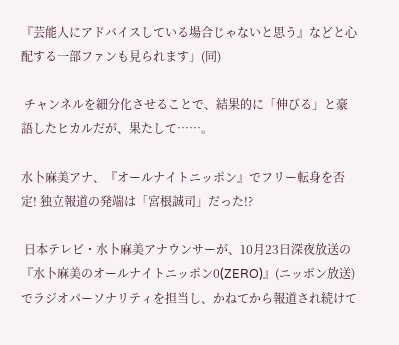『芸能人にアドバイスしている場合じゃないと思う』などと心配する一部ファンも見られます」(同)

 チャンネルを細分化させることで、結果的に「伸びる」と豪語したヒカルだが、果たして……。

水卜麻美アナ、『オールナイトニッポン』でフリー転身を否定! 独立報道の発端は「宮根誠司」だった!?

 日本テレビ・水卜麻美アナウンサーが、10月23日深夜放送の『水卜麻美のオールナイトニッポン0(ZERO)』(ニッポン放送)でラジオパーソナリティを担当し、かねてから報道され続けて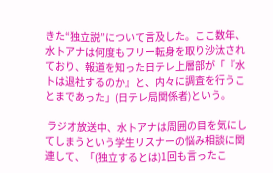きた“独立説”について言及した。ここ数年、水卜アナは何度もフリー転身を取り沙汰されており、報道を知った日テレ上層部が「『水卜は退社するのか』と、内々に調査を行うことまであった」(日テレ局関係者)という。

 ラジオ放送中、水卜アナは周囲の目を気にしてしまうという学生リスナーの悩み相談に関連して、「(独立するとは)1回も言ったこ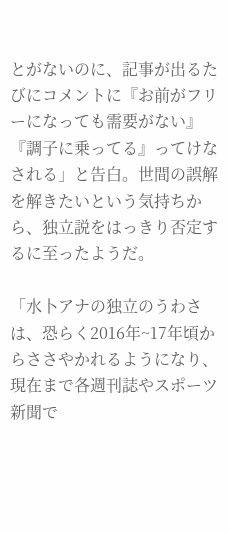とがないのに、記事が出るたびにコメントに『お前がフリーになっても需要がない』『調子に乗ってる』ってけなされる」と告白。世間の誤解を解きたいという気持ちから、独立説をはっきり否定するに至ったようだ。

「水卜アナの独立のうわさは、恐らく2016年~17年頃からささやかれるようになり、現在まで各週刊誌やスポーツ新聞で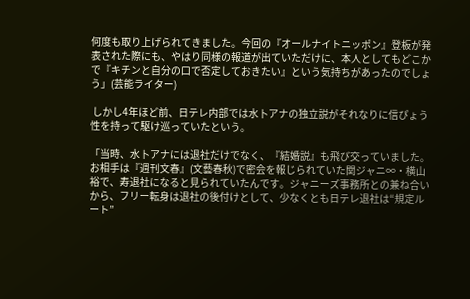何度も取り上げられてきました。今回の『オールナイトニッポン』登板が発表された際にも、やはり同様の報道が出ていただけに、本人としてもどこかで『キチンと自分の口で否定しておきたい』という気持ちがあったのでしょう」(芸能ライター)

 しかし4年ほど前、日テレ内部では水卜アナの独立説がそれなりに信ぴょう性を持って駆け巡っていたという。

「当時、水卜アナには退社だけでなく、『結婚説』も飛び交っていました。お相手は『週刊文春』(文藝春秋)で密会を報じられていた関ジャニ∞・横山裕で、寿退社になると見られていたんです。ジャニーズ事務所との兼ね合いから、フリー転身は退社の後付けとして、少なくとも日テレ退社は“規定ルート”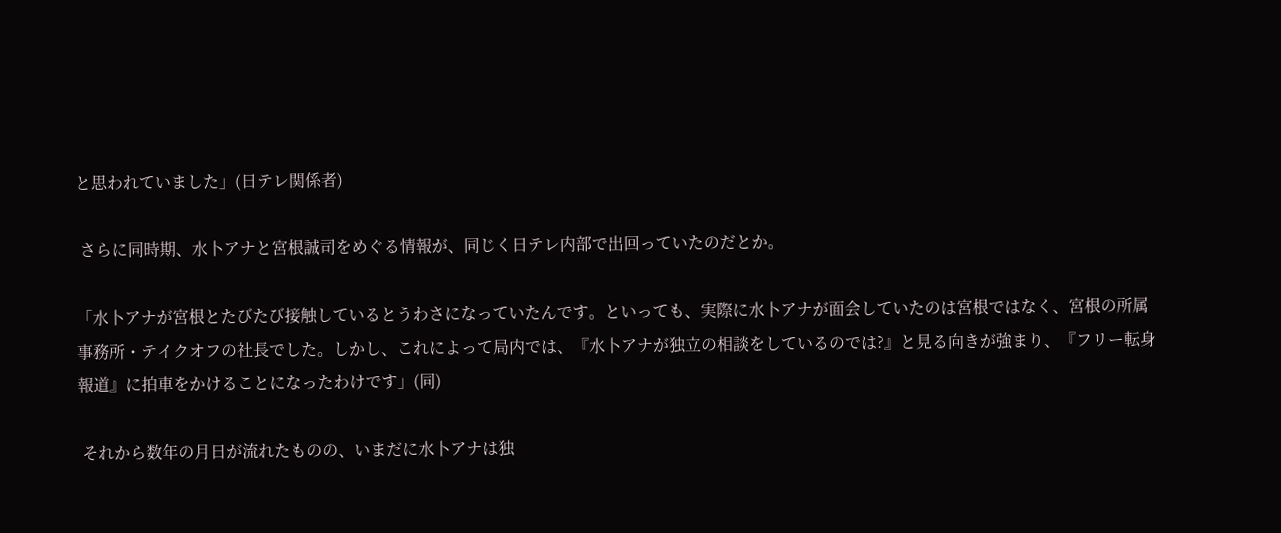と思われていました」(日テレ関係者)

 さらに同時期、水卜アナと宮根誠司をめぐる情報が、同じく日テレ内部で出回っていたのだとか。

「水卜アナが宮根とたびたび接触しているとうわさになっていたんです。といっても、実際に水卜アナが面会していたのは宮根ではなく、宮根の所属事務所・テイクオフの社長でした。しかし、これによって局内では、『水卜アナが独立の相談をしているのでは?』と見る向きが強まり、『フリー転身報道』に拍車をかけることになったわけです」(同)

 それから数年の月日が流れたものの、いまだに水卜アナは独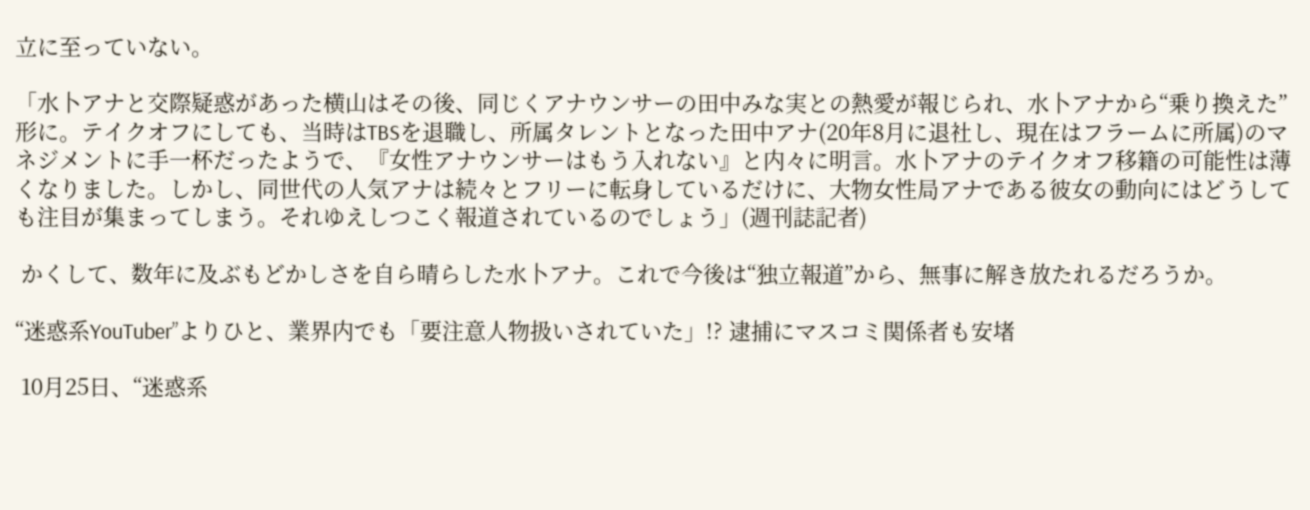立に至っていない。

「水卜アナと交際疑惑があった横山はその後、同じくアナウンサーの田中みな実との熱愛が報じられ、水卜アナから“乗り換えた”形に。テイクオフにしても、当時はTBSを退職し、所属タレントとなった田中アナ(20年8月に退社し、現在はフラームに所属)のマネジメントに手一杯だったようで、『女性アナウンサーはもう入れない』と内々に明言。水卜アナのテイクオフ移籍の可能性は薄くなりました。しかし、同世代の人気アナは続々とフリーに転身しているだけに、大物女性局アナである彼女の動向にはどうしても注目が集まってしまう。それゆえしつこく報道されているのでしょう」(週刊誌記者)

 かくして、数年に及ぶもどかしさを自ら晴らした水卜アナ。これで今後は“独立報道”から、無事に解き放たれるだろうか。

“迷惑系YouTuber”よりひと、業界内でも「要注意人物扱いされていた」!? 逮捕にマスコミ関係者も安堵

 10月25日、“迷惑系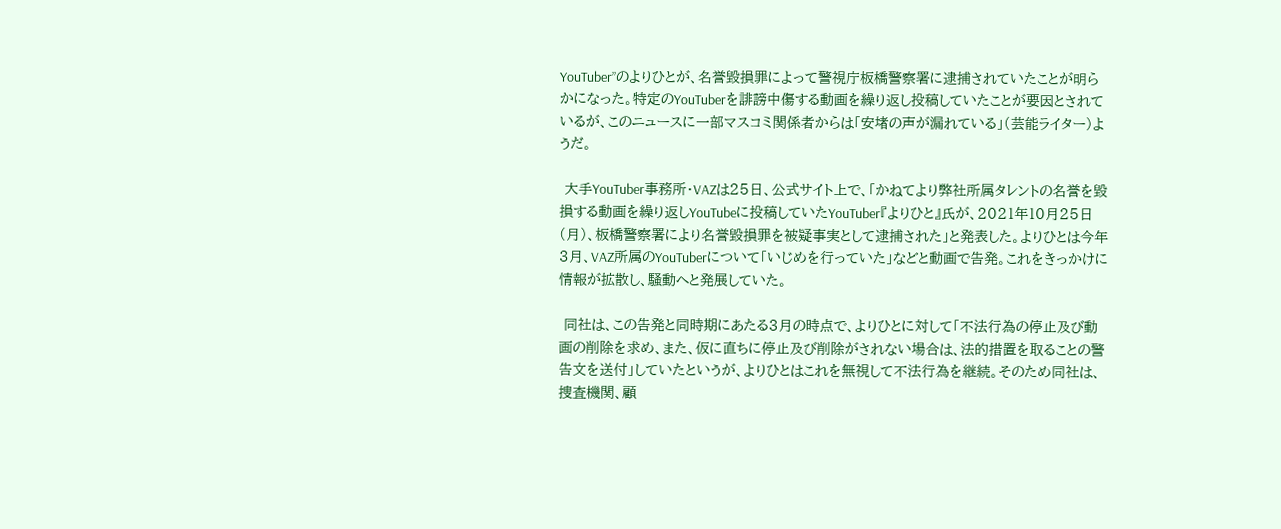YouTuber”のよりひとが、名誉毀損罪によって警視庁板橋警察署に逮捕されていたことが明らかになった。特定のYouTuberを誹謗中傷する動画を繰り返し投稿していたことが要因とされているが、このニュースに一部マスコミ関係者からは「安堵の声が漏れている」(芸能ライター)ようだ。

 大手YouTuber事務所・VAZは25日、公式サイト上で、「かねてより弊社所属タレントの名誉を毀損する動画を繰り返しYouTubeに投稿していたYouTuber『よりひと』氏が、2021年10月25日(月)、板橋警察署により名誉毀損罪を被疑事実として逮捕された」と発表した。よりひとは今年3月、VAZ所属のYouTuberについて「いじめを行っていた」などと動画で告発。これをきっかけに情報が拡散し、騒動へと発展していた。

 同社は、この告発と同時期にあたる3月の時点で、よりひとに対して「不法行為の停止及び動画の削除を求め、また、仮に直ちに停止及び削除がされない場合は、法的措置を取ることの警告文を送付」していたというが、よりひとはこれを無視して不法行為を継続。そのため同社は、捜査機関、顧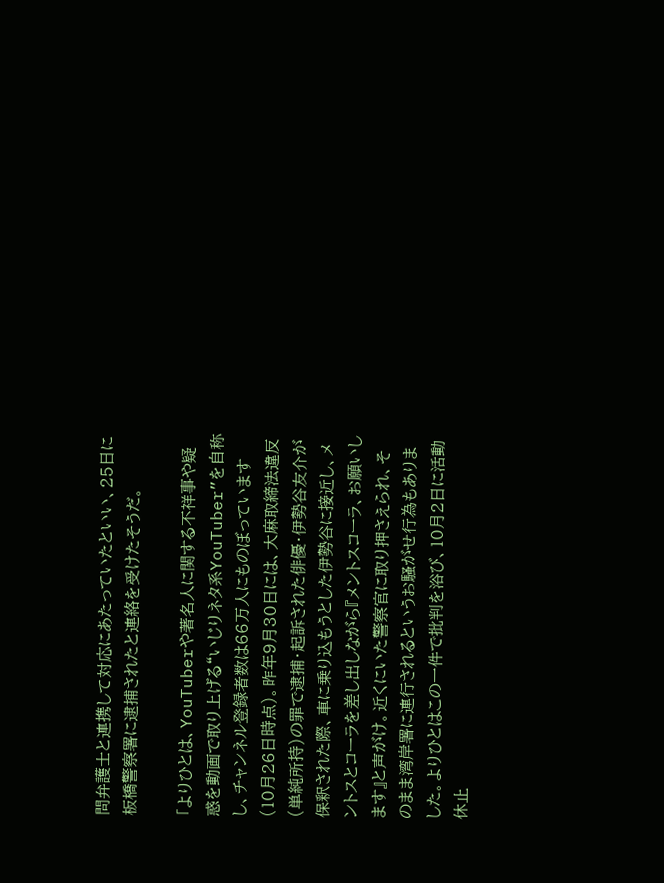問弁護士と連携して対応にあたっていたといい、25日に板橋警察署に逮捕されたと連絡を受けたそうだ。

「よりひとは、YouTuberや著名人に関する不祥事や疑惑を動画で取り上げる“いじりネタ系YouTuber”を自称し、チャンネル登録者数は66万人にものぼっています(10月26日時点)。昨年9月30日には、大麻取締法違反(単純所持)の罪で逮捕・起訴された俳優・伊勢谷友介が保釈された際、車に乗り込もうとした伊勢谷に接近し、メントスとコーラを差し出しながら『メントスコーラ、お願いします』と声がけ。近くにいた警察官に取り押さえられ、そのまま湾岸署に連行されるというお騒がせ行為もありました。よりひとはこの一件で批判を浴び、10月2日に活動休止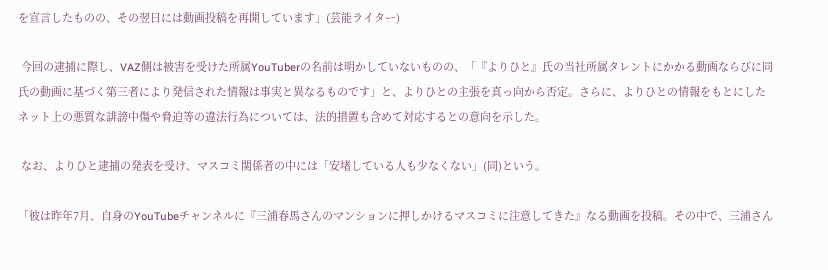を宣言したものの、その翌日には動画投稿を再開しています」(芸能ライター)

 今回の逮捕に際し、VAZ側は被害を受けた所属YouTuberの名前は明かしていないものの、「『よりひと』氏の当社所属タレントにかかる動画ならびに同氏の動画に基づく第三者により発信された情報は事実と異なるものです」と、よりひとの主張を真っ向から否定。さらに、よりひとの情報をもとにしたネット上の悪質な誹謗中傷や脅迫等の違法行為については、法的措置も含めて対応するとの意向を示した。

 なお、よりひと逮捕の発表を受け、マスコミ関係者の中には「安堵している人も少なくない」(同)という。

「彼は昨年7月、自身のYouTubeチャンネルに『三浦春馬さんのマンションに押しかけるマスコミに注意してきた』なる動画を投稿。その中で、三浦さん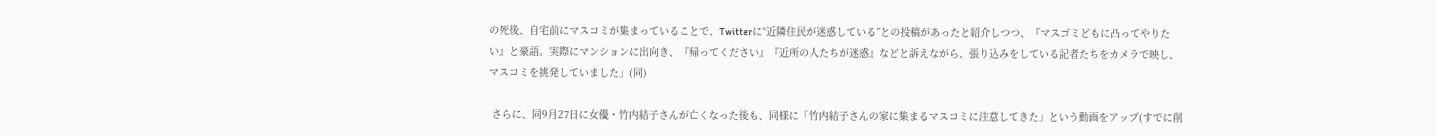の死後、自宅前にマスコミが集まっていることで、Twitterに“近隣住民が迷惑している”との投稿があったと紹介しつつ、『マスゴミどもに凸ってやりたい』と豪語。実際にマンションに出向き、『帰ってください』『近所の人たちが迷惑』などと訴えながら、張り込みをしている記者たちをカメラで映し、マスコミを挑発していました」(同)

 さらに、同9月27日に女優・竹内結子さんが亡くなった後も、同様に「竹内結子さんの家に集まるマスコミに注意してきた」という動画をアップ(すでに削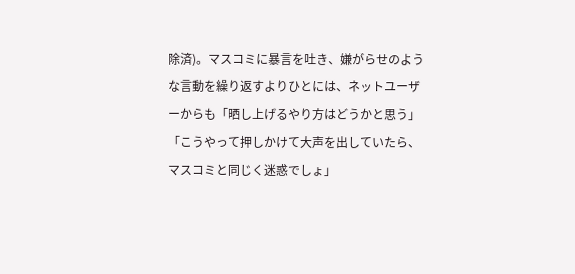除済)。マスコミに暴言を吐き、嫌がらせのような言動を繰り返すよりひとには、ネットユーザーからも「晒し上げるやり方はどうかと思う」「こうやって押しかけて大声を出していたら、マスコミと同じく迷惑でしょ」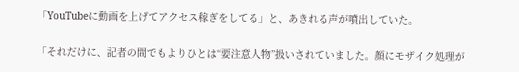「YouTubeに動画を上げてアクセス稼ぎをしてる」と、あきれる声が噴出していた。

「それだけに、記者の間でもよりひとは“要注意人物”扱いされていました。顔にモザイク処理が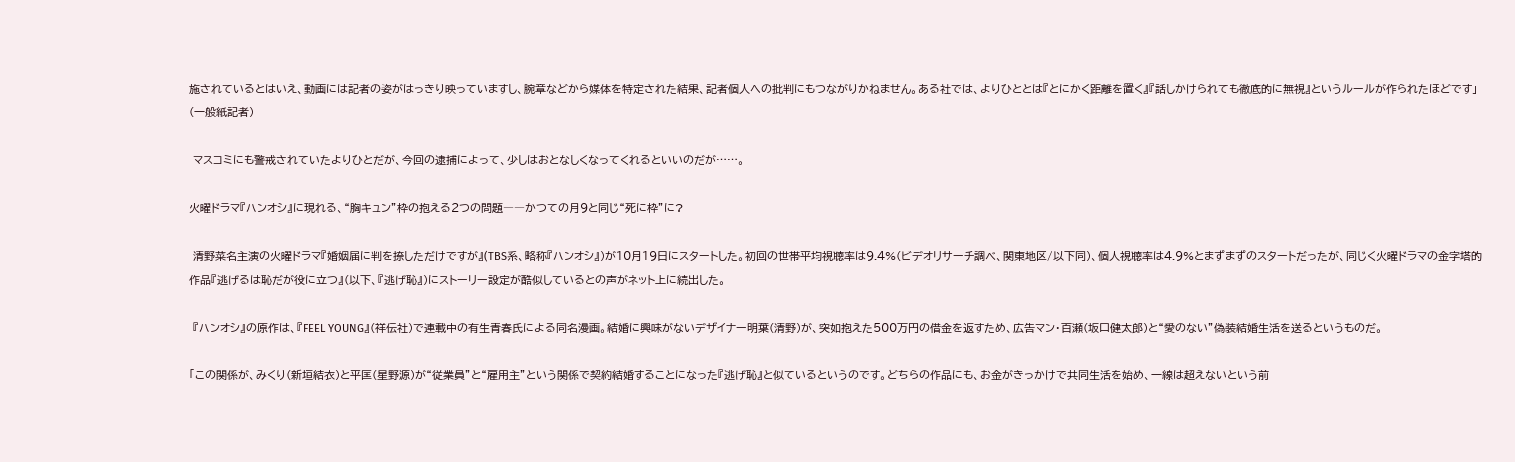施されているとはいえ、動画には記者の姿がはっきり映っていますし、腕章などから媒体を特定された結果、記者個人への批判にもつながりかねません。ある社では、よりひととは『とにかく距離を置く』『話しかけられても徹底的に無視』というルールが作られたほどです」(一般紙記者)

 マスコミにも警戒されていたよりひとだが、今回の逮捕によって、少しはおとなしくなってくれるといいのだが……。

火曜ドラマ『ハンオシ』に現れる、“胸キュン”枠の抱える2つの問題――かつての月9と同じ“死に枠”に?

 清野菜名主演の火曜ドラマ『婚姻届に判を捺しただけですが』(TBS系、略称『ハンオシ』)が10月19日にスタートした。初回の世帯平均視聴率は9.4%(ビデオリサーチ調べ、関東地区/以下同)、個人視聴率は4.9%とまずまずのスタートだったが、同じく火曜ドラマの金字塔的作品『逃げるは恥だが役に立つ』(以下、『逃げ恥』)にストーリー設定が酷似しているとの声がネット上に続出した。

 『ハンオシ』の原作は、『FEEL YOUNG』(祥伝社)で連載中の有生青春氏による同名漫画。結婚に興味がないデザイナー明葉(清野)が、突如抱えた500万円の借金を返すため、広告マン・百瀬(坂口健太郎)と“愛のない”偽装結婚生活を送るというものだ。

「この関係が、みくり(新垣結衣)と平匡(星野源)が“従業員”と“雇用主”という関係で契約結婚することになった『逃げ恥』と似ているというのです。どちらの作品にも、お金がきっかけで共同生活を始め、一線は超えないという前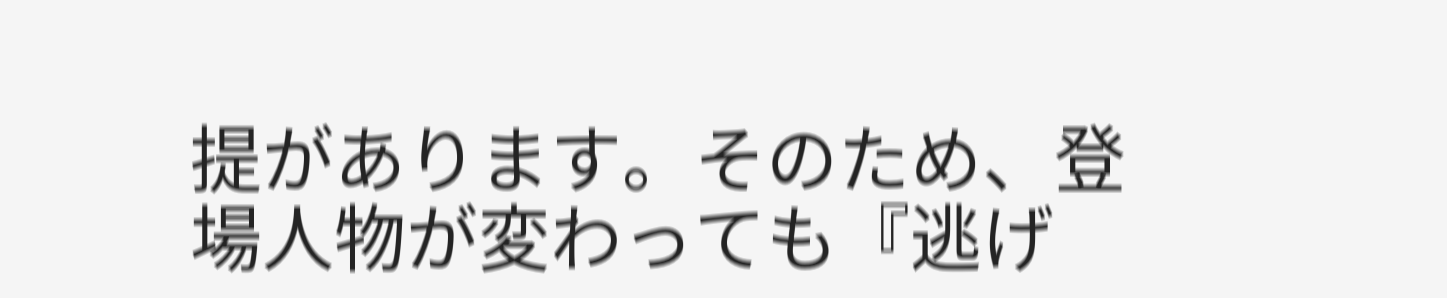提があります。そのため、登場人物が変わっても『逃げ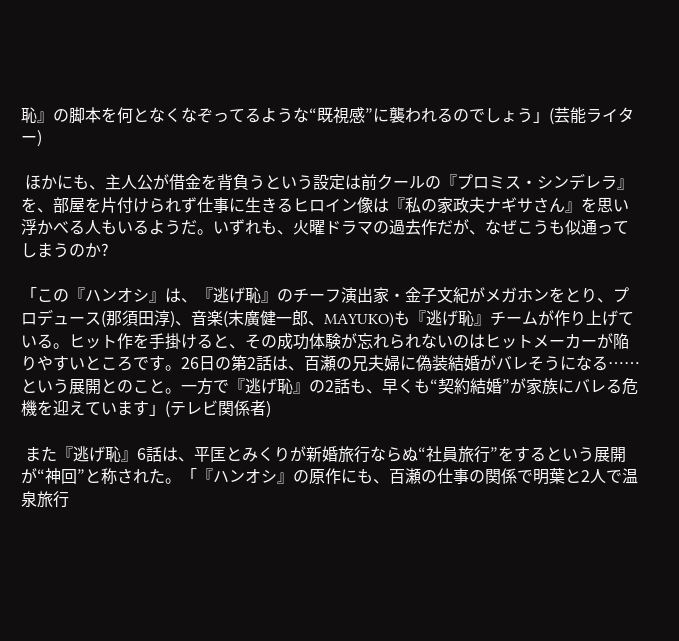恥』の脚本を何となくなぞってるような“既視感”に襲われるのでしょう」(芸能ライター)

 ほかにも、主人公が借金を背負うという設定は前クールの『プロミス・シンデレラ』を、部屋を片付けられず仕事に生きるヒロイン像は『私の家政夫ナギサさん』を思い浮かべる人もいるようだ。いずれも、火曜ドラマの過去作だが、なぜこうも似通ってしまうのか?

「この『ハンオシ』は、『逃げ恥』のチーフ演出家・金子文紀がメガホンをとり、プロデュース(那須田淳)、音楽(末廣健一郎、MAYUKO)も『逃げ恥』チームが作り上げている。ヒット作を手掛けると、その成功体験が忘れられないのはヒットメーカーが陥りやすいところです。26日の第2話は、百瀬の兄夫婦に偽装結婚がバレそうになる……という展開とのこと。一方で『逃げ恥』の2話も、早くも“契約結婚”が家族にバレる危機を迎えています」(テレビ関係者)

 また『逃げ恥』6話は、平匡とみくりが新婚旅行ならぬ“社員旅行”をするという展開が“神回”と称された。「『ハンオシ』の原作にも、百瀬の仕事の関係で明葉と2人で温泉旅行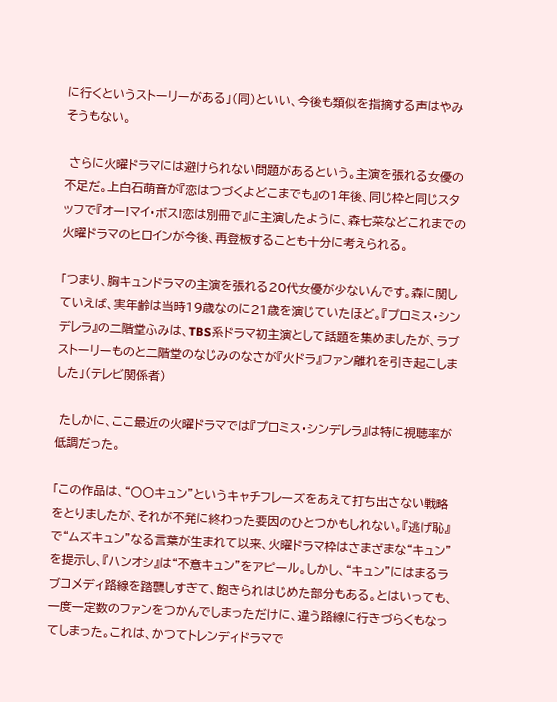に行くというストーリーがある」(同)といい、今後も類似を指摘する声はやみそうもない。

 さらに火曜ドラマには避けられない問題があるという。主演を張れる女優の不足だ。上白石萌音が『恋はつづくよどこまでも』の1年後、同じ枠と同じスタッフで『オー!マイ・ボス!恋は別冊で』に主演したように、森七菜などこれまでの火曜ドラマのヒロインが今後、再登板することも十分に考えられる。

「つまり、胸キュンドラマの主演を張れる20代女優が少ないんです。森に関していえば、実年齢は当時19歳なのに21歳を演じていたほど。『プロミス・シンデレラ』の二階堂ふみは、TBS系ドラマ初主演として話題を集めましたが、ラブストーリーものと二階堂のなじみのなさが『火ドラ』ファン離れを引き起こしました」(テレビ関係者)

 たしかに、ここ最近の火曜ドラマでは『プロミス・シンデレラ』は特に視聴率が低調だった。

「この作品は、“〇〇キュン”というキャチフレーズをあえて打ち出さない戦略をとりましたが、それが不発に終わった要因のひとつかもしれない。『逃げ恥』で“ムズキュン”なる言葉が生まれて以来、火曜ドラマ枠はさまざまな“キュン”を提示し、『ハンオシ』は“不意キュン”をアピール。しかし、“キュン”にはまるラブコメディ路線を踏襲しすぎて、飽きられはじめた部分もある。とはいっても、一度一定数のファンをつかんでしまっただけに、違う路線に行きづらくもなってしまった。これは、かつてトレンディドラマで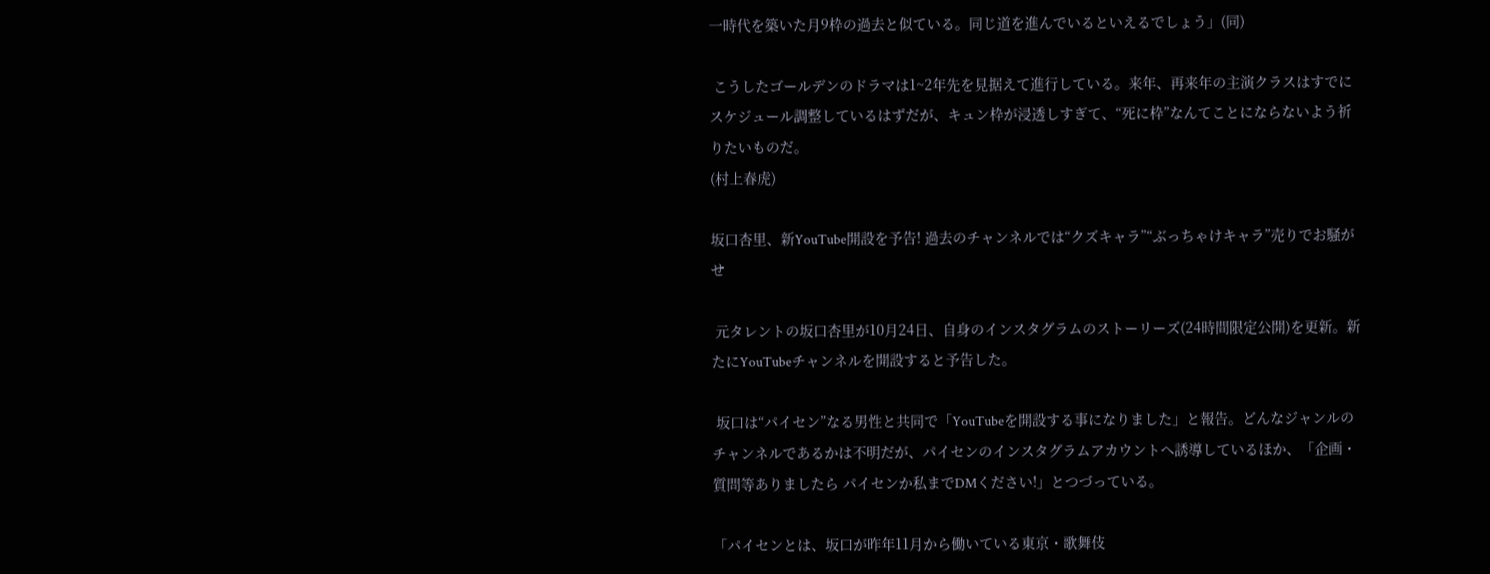一時代を築いた月9枠の過去と似ている。同じ道を進んでいるといえるでしょう」(同)

 こうしたゴールデンのドラマは1~2年先を見据えて進行している。来年、再来年の主演クラスはすでにスケジュール調整しているはずだが、キュン枠が浸透しすぎて、“死に枠”なんてことにならないよう祈りたいものだ。
(村上春虎)

坂口杏里、新YouTube開設を予告! 過去のチャンネルでは“クズキャラ”“ぶっちゃけキャラ”売りでお騒がせ

 元タレントの坂口杏里が10月24日、自身のインスタグラムのストーリーズ(24時間限定公開)を更新。新たにYouTubeチャンネルを開設すると予告した。

 坂口は“パイセン”なる男性と共同で「YouTubeを開設する事になりました」と報告。どんなジャンルのチャンネルであるかは不明だが、パイセンのインスタグラムアカウントへ誘導しているほか、「企画・質問等ありましたら パイセンか私までDMください!」とつづっている。

「パイセンとは、坂口が昨年11月から働いている東京・歌舞伎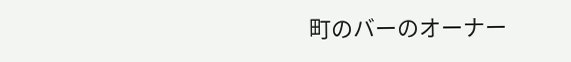町のバーのオーナー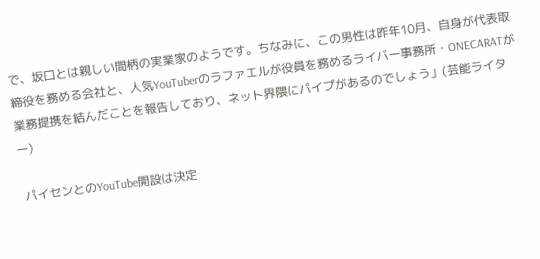で、坂口とは親しい間柄の実業家のようです。ちなみに、この男性は昨年10月、自身が代表取締役を務める会社と、人気YouTuberのラファエルが役員を務めるライバー事務所・ONECARATが業務提携を結んだことを報告しており、ネット界隈にパイプがあるのでしょう」(芸能ライター)

 パイセンとのYouTube開設は決定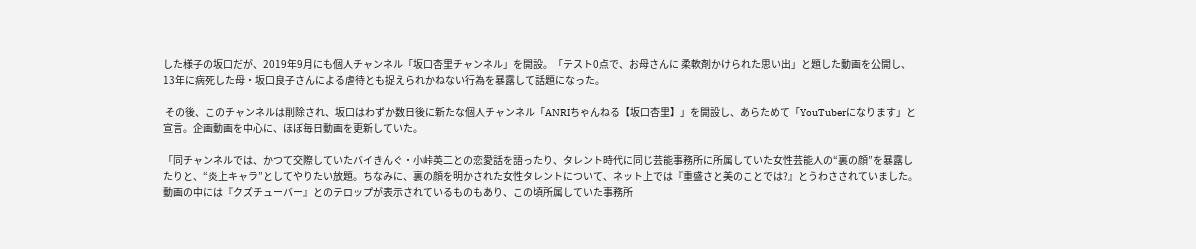した様子の坂口だが、2019年9月にも個人チャンネル「坂口杏里チャンネル」を開設。「テスト0点で、お母さんに 柔軟剤かけられた思い出」と題した動画を公開し、13年に病死した母・坂口良子さんによる虐待とも捉えられかねない行為を暴露して話題になった。

 その後、このチャンネルは削除され、坂口はわずか数日後に新たな個人チャンネル「ANRIちゃんねる【坂口杏里】」を開設し、あらためて「YouTuberになります」と宣言。企画動画を中心に、ほぼ毎日動画を更新していた。

「同チャンネルでは、かつて交際していたバイきんぐ・小峠英二との恋愛話を語ったり、タレント時代に同じ芸能事務所に所属していた女性芸能人の“裏の顔”を暴露したりと、“炎上キャラ”としてやりたい放題。ちなみに、裏の顔を明かされた女性タレントについて、ネット上では『重盛さと美のことでは?』とうわさされていました。動画の中には『クズチューバー』とのテロップが表示されているものもあり、この頃所属していた事務所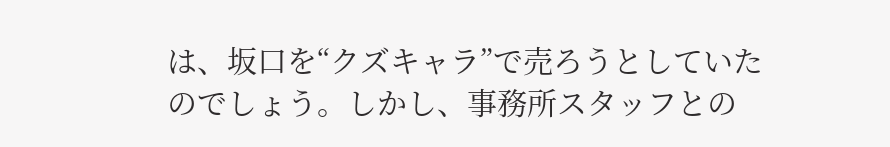は、坂口を“クズキャラ”で売ろうとしていたのでしょう。しかし、事務所スタッフとの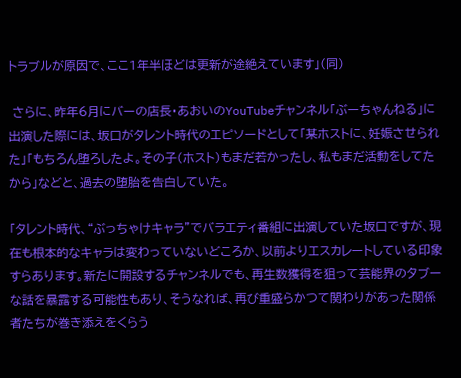トラブルが原因で、ここ1年半ほどは更新が途絶えています」(同)

 さらに、昨年6月にバーの店長・あおいのYouTubeチャンネル「ぶーちゃんねる」に出演した際には、坂口がタレント時代のエピソードとして「某ホストに、妊娠させられた」「もちろん堕ろしたよ。その子(ホスト)もまだ若かったし、私もまだ活動をしてたから」などと、過去の堕胎を告白していた。

「タレント時代、“ぶっちゃけキャラ”でバラエティ番組に出演していた坂口ですが、現在も根本的なキャラは変わっていないどころか、以前よりエスカレートしている印象すらあります。新たに開設するチャンネルでも、再生数獲得を狙って芸能界のタブーな話を暴露する可能性もあり、そうなれば、再び重盛らかつて関わりがあった関係者たちが巻き添えをくらう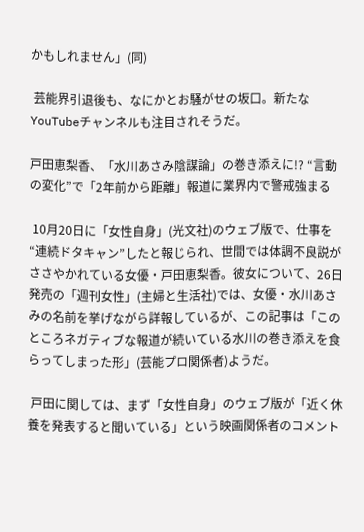かもしれません」(同)

 芸能界引退後も、なにかとお騒がせの坂口。新たなYouTubeチャンネルも注目されそうだ。

戸田恵梨香、「水川あさみ陰謀論」の巻き添えに!? “言動の変化”で「2年前から距離」報道に業界内で警戒強まる

 10月20日に「女性自身」(光文社)のウェブ版で、仕事を“連続ドタキャン”したと報じられ、世間では体調不良説がささやかれている女優・戸田恵梨香。彼女について、26日発売の「週刊女性」(主婦と生活社)では、女優・水川あさみの名前を挙げながら詳報しているが、この記事は「このところネガティブな報道が続いている水川の巻き添えを食らってしまった形」(芸能プロ関係者)ようだ。

 戸田に関しては、まず「女性自身」のウェブ版が「近く休養を発表すると聞いている」という映画関係者のコメント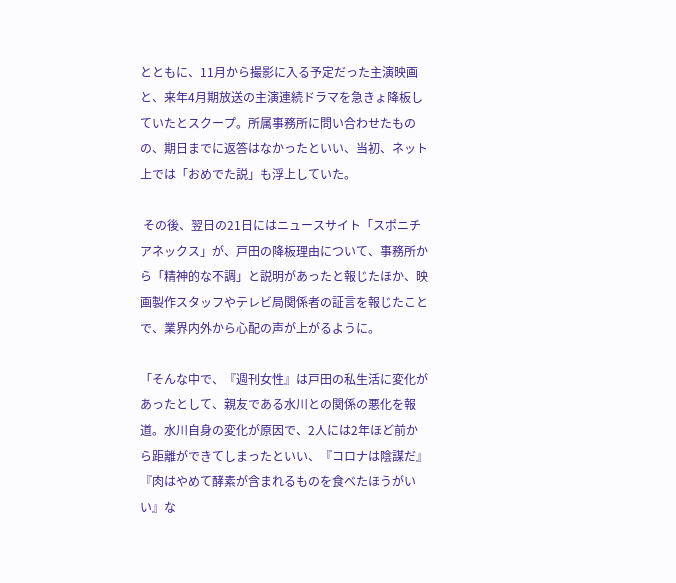とともに、11月から撮影に入る予定だった主演映画と、来年4月期放送の主演連続ドラマを急きょ降板していたとスクープ。所属事務所に問い合わせたものの、期日までに返答はなかったといい、当初、ネット上では「おめでた説」も浮上していた。

 その後、翌日の21日にはニュースサイト「スポニチアネックス」が、戸田の降板理由について、事務所から「精神的な不調」と説明があったと報じたほか、映画製作スタッフやテレビ局関係者の証言を報じたことで、業界内外から心配の声が上がるように。

「そんな中で、『週刊女性』は戸田の私生活に変化があったとして、親友である水川との関係の悪化を報道。水川自身の変化が原因で、2人には2年ほど前から距離ができてしまったといい、『コロナは陰謀だ』『肉はやめて酵素が含まれるものを食べたほうがいい』な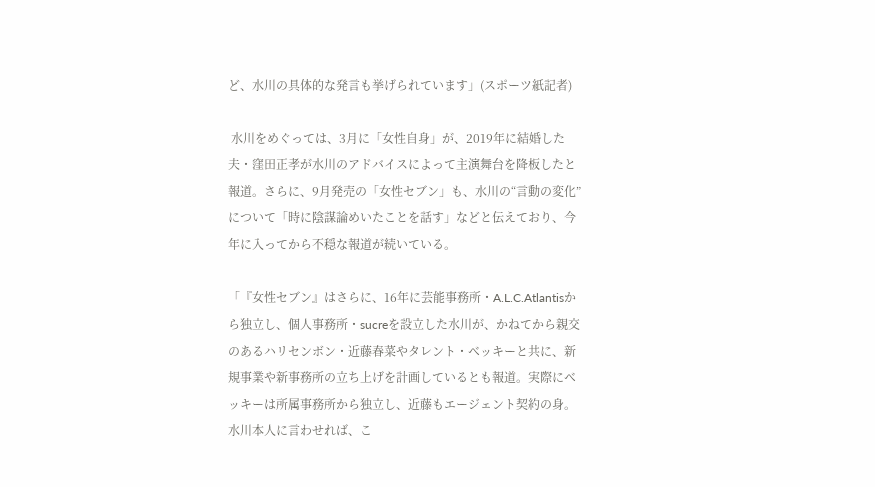ど、水川の具体的な発言も挙げられています」(スポーツ紙記者)

 水川をめぐっては、3月に「女性自身」が、2019年に結婚した夫・窪田正孝が水川のアドバイスによって主演舞台を降板したと報道。さらに、9月発売の「女性セブン」も、水川の“言動の変化”について「時に陰謀論めいたことを話す」などと伝えており、今年に入ってから不穏な報道が続いている。

「『女性セブン』はさらに、16年に芸能事務所・A.L.C.Atlantisから独立し、個人事務所・sucreを設立した水川が、かねてから親交のあるハリセンボン・近藤春菜やタレント・ベッキーと共に、新規事業や新事務所の立ち上げを計画しているとも報道。実際にベッキーは所属事務所から独立し、近藤もエージェント契約の身。水川本人に言わせれば、こ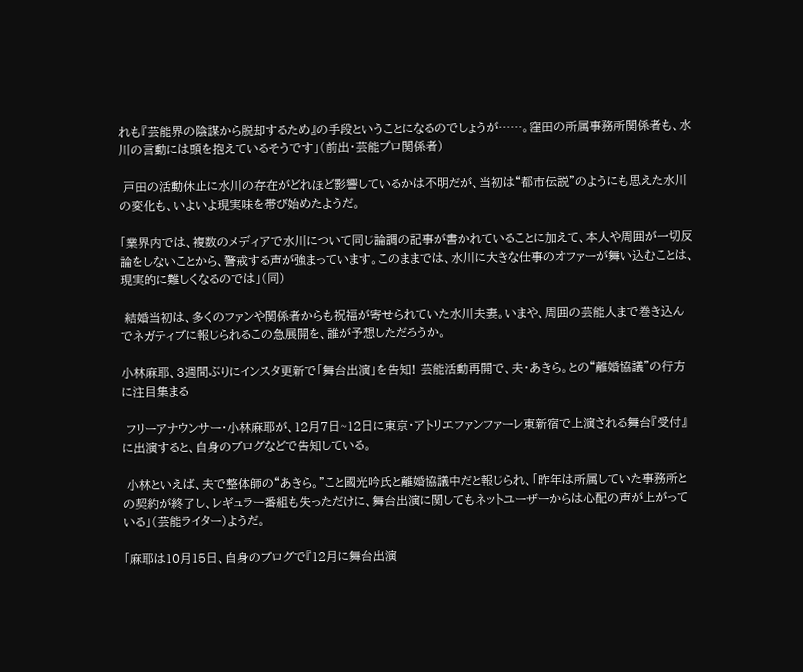れも『芸能界の陰謀から脱却するため』の手段ということになるのでしょうが……。窪田の所属事務所関係者も、水川の言動には頭を抱えているそうです」(前出・芸能プロ関係者)

 戸田の活動休止に水川の存在がどれほど影響しているかは不明だが、当初は“都市伝説”のようにも思えた水川の変化も、いよいよ現実味を帯び始めたようだ。

「業界内では、複数のメディアで水川について同じ論調の記事が書かれていることに加えて、本人や周囲が一切反論をしないことから、警戒する声が強まっています。このままでは、水川に大きな仕事のオファーが舞い込むことは、現実的に難しくなるのでは」(同)

 結婚当初は、多くのファンや関係者からも祝福が寄せられていた水川夫妻。いまや、周囲の芸能人まで巻き込んでネガティブに報じられるこの急展開を、誰が予想しただろうか。

小林麻耶、3週間ぶりにインスタ更新で「舞台出演」を告知! 芸能活動再開で、夫・あきら。との“離婚協議”の行方に注目集まる

 フリーアナウンサー・小林麻耶が、12月7日~12日に東京・アトリエファンファーレ東新宿で上演される舞台『受付』に出演すると、自身のブログなどで告知している。

 小林といえば、夫で整体師の“あきら。”こと國光吟氏と離婚協議中だと報じられ、「昨年は所属していた事務所との契約が終了し、レギュラー番組も失っただけに、舞台出演に関してもネットユーザーからは心配の声が上がっている」(芸能ライター)ようだ。

「麻耶は10月15日、自身のブログで『12月に舞台出演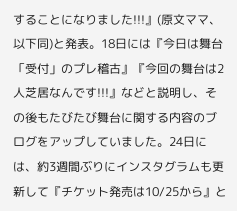することになりました!!!』(原文ママ、以下同)と発表。18日には『今日は舞台「受付」のプレ稽古』『今回の舞台は2人芝居なんです!!!』などと説明し、その後もたびたび舞台に関する内容のブログをアップしていました。24日には、約3週間ぶりにインスタグラムも更新して『チケット発売は10/25から』と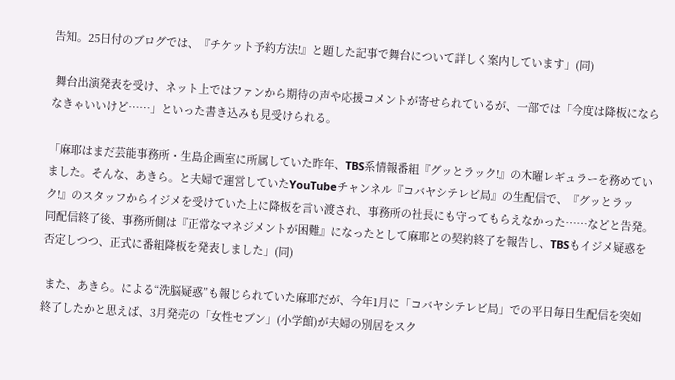告知。25日付のブログでは、『チケット予約方法!』と題した記事で舞台について詳しく案内しています」(同)

 舞台出演発表を受け、ネット上ではファンから期待の声や応援コメントが寄せられているが、一部では「今度は降板にならなきゃいいけど……」といった書き込みも見受けられる。

「麻耶はまだ芸能事務所・生島企画室に所属していた昨年、TBS系情報番組『グッとラック!』の木曜レギュラーを務めていました。そんな、あきら。と夫婦で運営していたYouTubeチャンネル『コバヤシテレビ局』の生配信で、『グッとラック!』のスタッフからイジメを受けていた上に降板を言い渡され、事務所の社長にも守ってもらえなかった……などと告発。同配信終了後、事務所側は『正常なマネジメントが困難』になったとして麻耶との契約終了を報告し、TBSもイジメ疑惑を否定しつつ、正式に番組降板を発表しました」(同)

 また、あきら。による“洗脳疑惑”も報じられていた麻耶だが、今年1月に「コバヤシテレビ局」での平日毎日生配信を突如終了したかと思えば、3月発売の「女性セブン」(小学館)が夫婦の別居をスク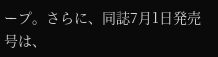ープ。さらに、同誌7月1日発売号は、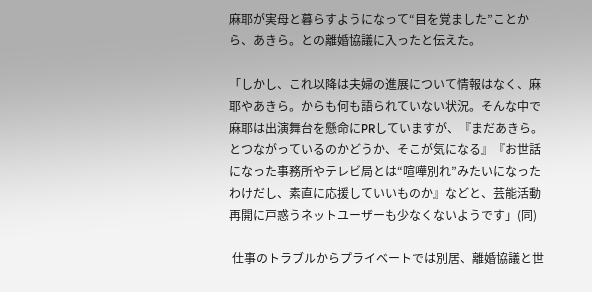麻耶が実母と暮らすようになって“目を覚ました”ことから、あきら。との離婚協議に入ったと伝えた。

「しかし、これ以降は夫婦の進展について情報はなく、麻耶やあきら。からも何も語られていない状況。そんな中で麻耶は出演舞台を懸命にPRしていますが、『まだあきら。とつながっているのかどうか、そこが気になる』『お世話になった事務所やテレビ局とは“喧嘩別れ”みたいになったわけだし、素直に応援していいものか』などと、芸能活動再開に戸惑うネットユーザーも少なくないようです」(同)

 仕事のトラブルからプライベートでは別居、離婚協議と世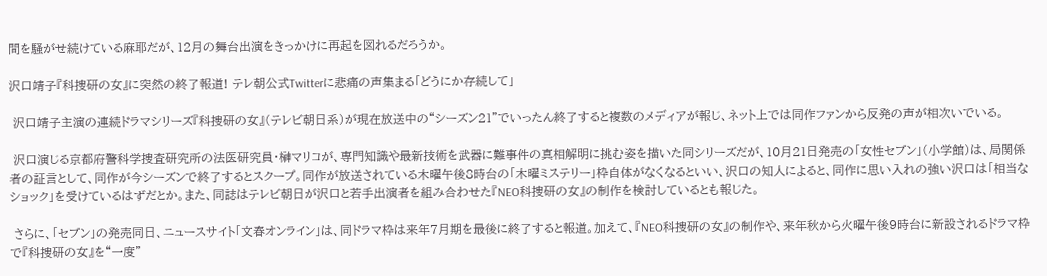間を騒がせ続けている麻耶だが、12月の舞台出演をきっかけに再起を図れるだろうか。

沢口靖子『科捜研の女』に突然の終了報道! テレ朝公式Twitterに悲痛の声集まる「どうにか存続して」

 沢口靖子主演の連続ドラマシリーズ『科捜研の女』(テレビ朝日系)が現在放送中の“シーズン21”でいったん終了すると複数のメディアが報じ、ネット上では同作ファンから反発の声が相次いでいる。

 沢口演じる京都府警科学捜査研究所の法医研究員・榊マリコが、専門知識や最新技術を武器に難事件の真相解明に挑む姿を描いた同シリーズだが、10月21日発売の「女性セブン」(小学館)は、局関係者の証言として、同作が今シーズンで終了するとスクープ。同作が放送されている木曜午後8時台の「木曜ミステリー」枠自体がなくなるといい、沢口の知人によると、同作に思い入れの強い沢口は「相当なショック」を受けているはずだとか。また、同誌はテレビ朝日が沢口と若手出演者を組み合わせた『NEO科捜研の女』の制作を検討しているとも報じた。

 さらに、「セブン」の発売同日、ニュースサイト「文春オンライン」は、同ドラマ枠は来年7月期を最後に終了すると報道。加えて、『NEO科捜研の女』の制作や、来年秋から火曜午後9時台に新設されるドラマ枠で『科捜研の女』を“一度”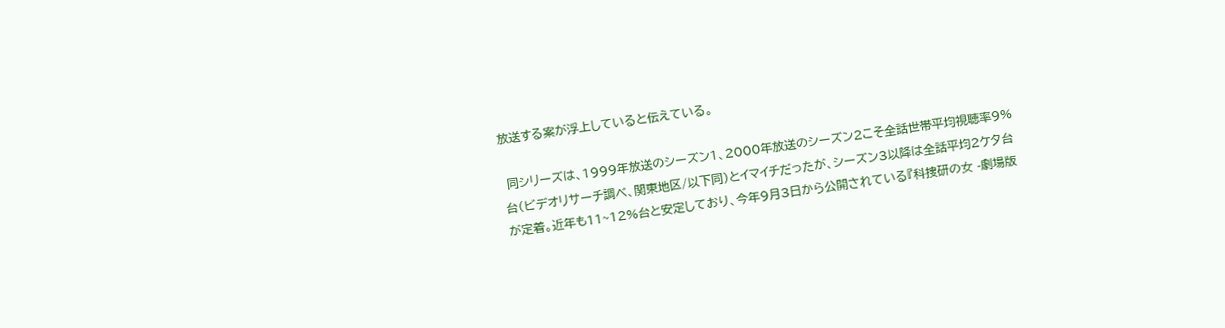放送する案が浮上していると伝えている。

 同シリーズは、1999年放送のシーズン1、2000年放送のシーズン2こそ全話世帯平均視聴率9%台(ビデオリサーチ調べ、関東地区/以下同)とイマイチだったが、シーズン3以降は全話平均2ケタ台が定着。近年も11~12%台と安定しており、今年9月3日から公開されている『科捜研の女 -劇場版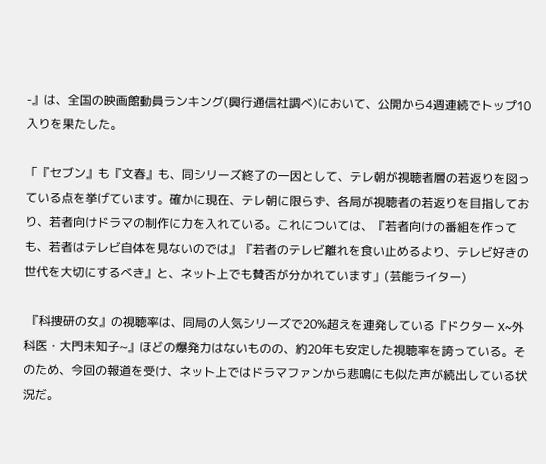-』は、全国の映画館動員ランキング(興行通信社調べ)において、公開から4週連続でトップ10入りを果たした。

「『セブン』も『文春』も、同シリーズ終了の一因として、テレ朝が視聴者層の若返りを図っている点を挙げています。確かに現在、テレ朝に限らず、各局が視聴者の若返りを目指しており、若者向けドラマの制作に力を入れている。これについては、『若者向けの番組を作っても、若者はテレビ自体を見ないのでは』『若者のテレビ離れを食い止めるより、テレビ好きの世代を大切にするべき』と、ネット上でも賛否が分かれています」(芸能ライター)

 『科捜研の女』の視聴率は、同局の人気シリーズで20%超えを連発している『ドクター X~外科医・大門未知子~』ほどの爆発力はないものの、約20年も安定した視聴率を誇っている。そのため、今回の報道を受け、ネット上ではドラマファンから悲鳴にも似た声が続出している状況だ。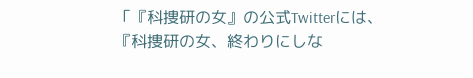「『科捜研の女』の公式Twitterには、『科捜研の女、終わりにしな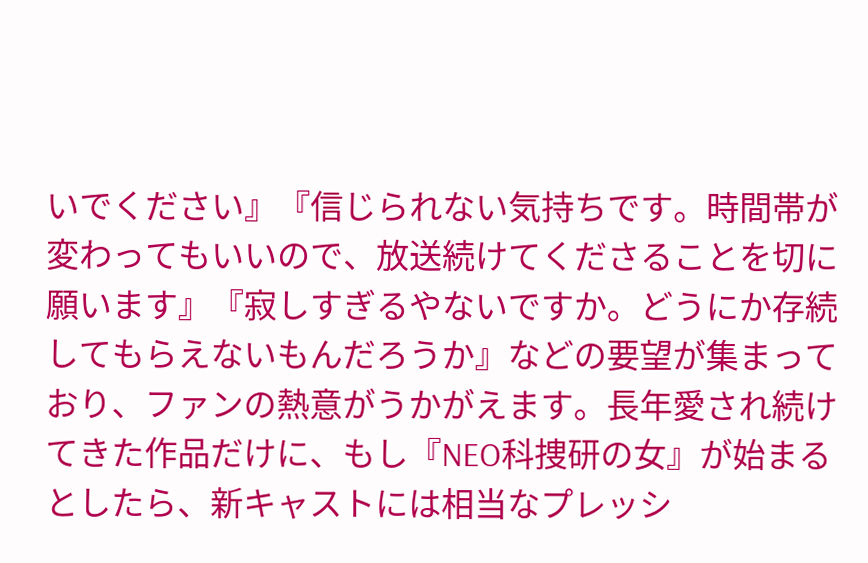いでください』『信じられない気持ちです。時間帯が変わってもいいので、放送続けてくださることを切に願います』『寂しすぎるやないですか。どうにか存続してもらえないもんだろうか』などの要望が集まっており、ファンの熱意がうかがえます。長年愛され続けてきた作品だけに、もし『NEO科捜研の女』が始まるとしたら、新キャストには相当なプレッシ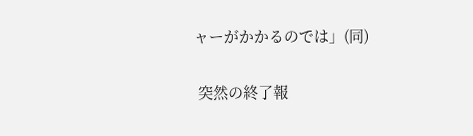ャーがかかるのでは」(同)

 突然の終了報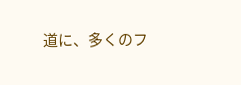道に、多くのフ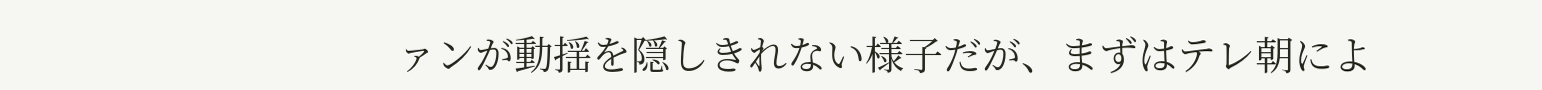ァンが動揺を隠しきれない様子だが、まずはテレ朝によ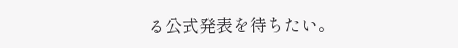る公式発表を待ちたい。